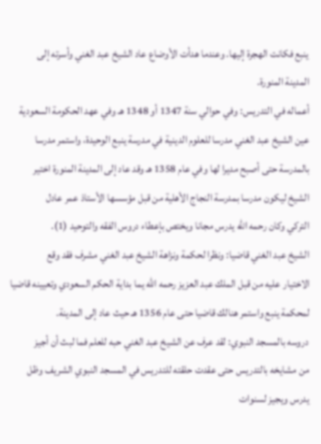ينبع فكانت الهجرة إليها. وعندما هدأت الأوضاع عاد الشيخ عبد الغني وأسرته إلى
المدينة المنورة.
أعماله في التدريس: وفي حوالي سنة 1347 أو 1348 هـ وفي عهد الحكومة السعودية
عين الشيخ عبد الغني مدرسا للعلوم الدينية في مدرسة ينبع الوحيدة، واستمر مدرسا
بالمدرسة حتى أصبح مديرا لها وفي عام 1358 هـ وقد عاد إلى المدينة المنورة اختير
الشيخ ليكون مدرسا بمدرسة النجاج الأهلية من قبل مؤسسها الأستاذ عمر عادل
التركي وكان رحمه الله يدرس مجانا ويختص بإعطاء دروس الفقه والتوحيد (1).
الشيخ عبد الغني قاضيا: ونظرا لحكمة ونزاهة الشيخ عبد الغني مشرف فقد وقع
الاختيار عليه من قبل الملك عبد العزيز رحمه الله يما بداية الحكم السعودي وتعيينه قاضيا
لمحكمة ينبع واستمر هنالك قاضيا حتى عام 1356 هـ حيث عاد إلى المدينة.
دروسه بالمسجد النبوي: لقد عرف عن الشيخ عبد الغني حبه للعلم فما لبث أن أجيز
من مشايخه بالتدريس حتى عقدت حلقته للتدريس في المسجد النبوي الشريف وظل
يدرس ويجيز لسنوات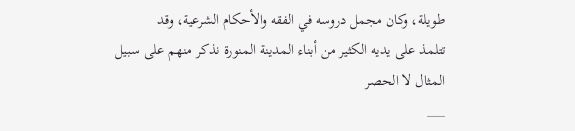طويلة، وكان مجمل دروسه في الفقه والأحكام الشرعية، وقد
تتلمذ على يديه الكثير من أبناء المدينة المنورة نذكر منهم على سبيل المثال لا الحصر
___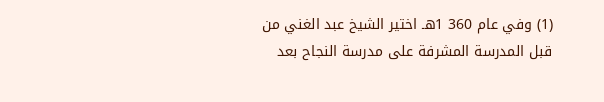(1) وفي عام 360 1هـ اختير الشيخ عبد الغني من قبل المدرسة المشرفة على مدرسة النجاح بعد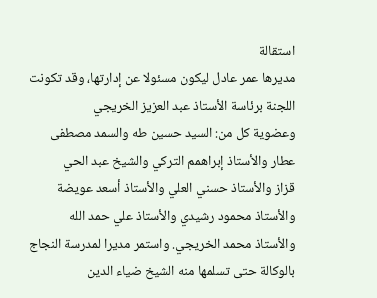استقالة
مديرها عمر عادل ليكون مسئولا عن إدارتها، وقد تكونت اللجنة برئاسة الأستاذ عبد العزيز الخريجي
وعضوية كل من: السيد حسين طه والسمد مصطفى عطار والأستاذ إبراهمم التركي والشيخ عبد الحي
قزاز والأستاذ حسني العلي والأستاذ أسعد عويضة والأستاذ محمود رشيدي والأستاذ علي حمد الله
والأستاذ محمد الخريجي. واستمر مديرا لمدرسة النجاج بالوكالة حتى تسلمها منه الشيخ ضياء الدين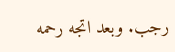رجب. وبعد اتجه رحمه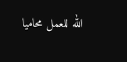الله للعمل محاميا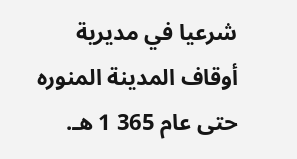شرعيا في مديرية أوقاف المدينة المنوره حتى عام 365 1 هـ.